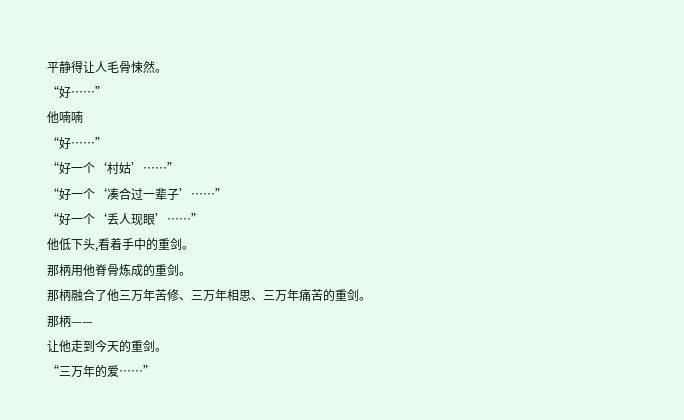平静得让人毛骨悚然。
“好……”
他喃喃
“好……”
“好一个‘村姑’……”
“好一个‘凑合过一辈子’……”
“好一个‘丢人现眼’……”
他低下头,看着手中的重剑。
那柄用他脊骨炼成的重剑。
那柄融合了他三万年苦修、三万年相思、三万年痛苦的重剑。
那柄——
让他走到今天的重剑。
“三万年的爱……”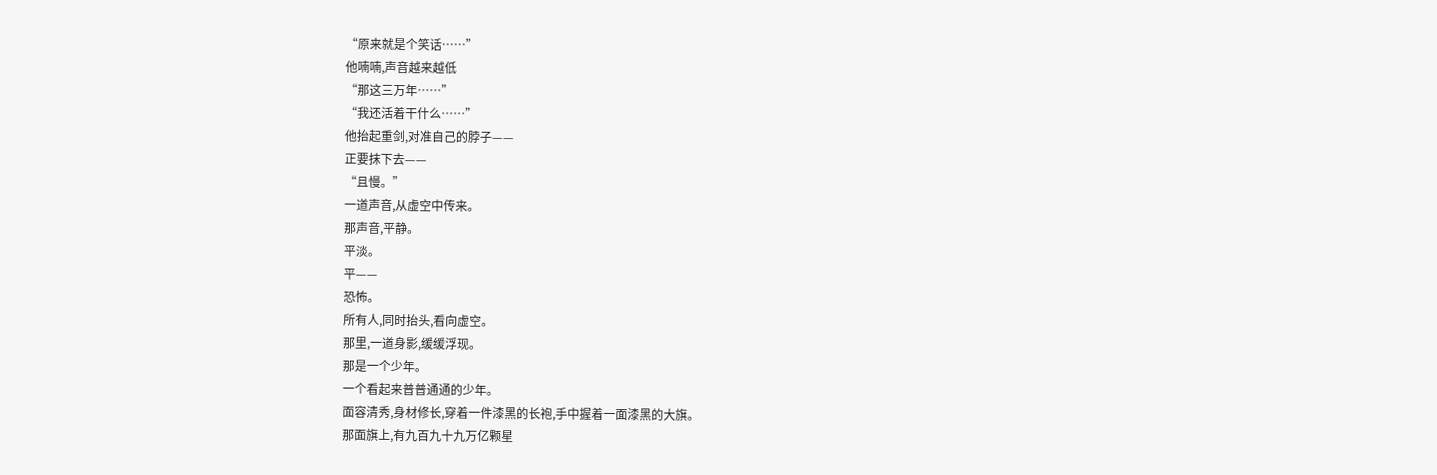“原来就是个笑话……”
他喃喃,声音越来越低
“那这三万年……”
“我还活着干什么……”
他抬起重剑,对准自己的脖子——
正要抹下去——
“且慢。”
一道声音,从虚空中传来。
那声音,平静。
平淡。
平——
恐怖。
所有人,同时抬头,看向虚空。
那里,一道身影,缓缓浮现。
那是一个少年。
一个看起来普普通通的少年。
面容清秀,身材修长,穿着一件漆黑的长袍,手中握着一面漆黑的大旗。
那面旗上,有九百九十九万亿颗星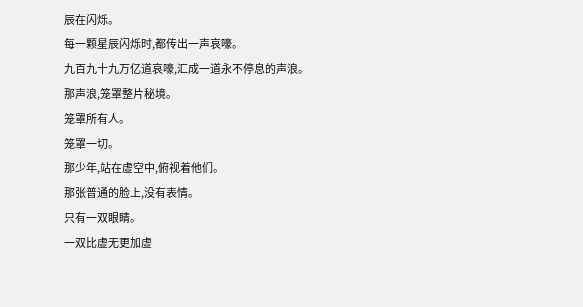辰在闪烁。
每一颗星辰闪烁时,都传出一声哀嚎。
九百九十九万亿道哀嚎,汇成一道永不停息的声浪。
那声浪,笼罩整片秘境。
笼罩所有人。
笼罩一切。
那少年,站在虚空中,俯视着他们。
那张普通的脸上,没有表情。
只有一双眼睛。
一双比虚无更加虚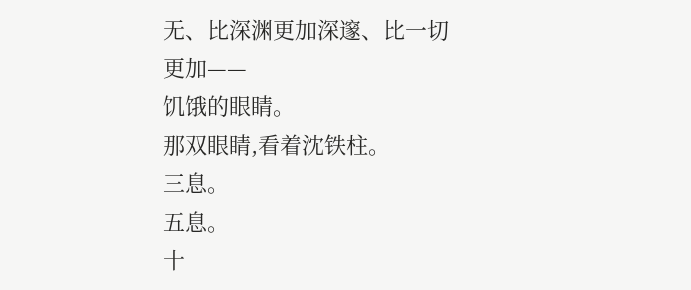无、比深渊更加深邃、比一切更加——
饥饿的眼睛。
那双眼睛,看着沈铁柱。
三息。
五息。
十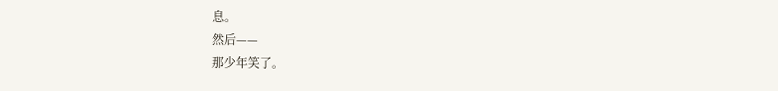息。
然后——
那少年笑了。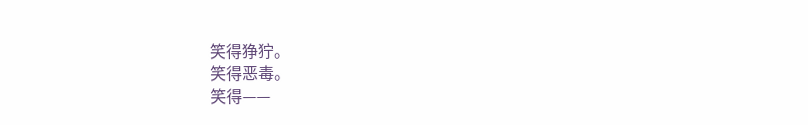笑得狰狞。
笑得恶毒。
笑得——